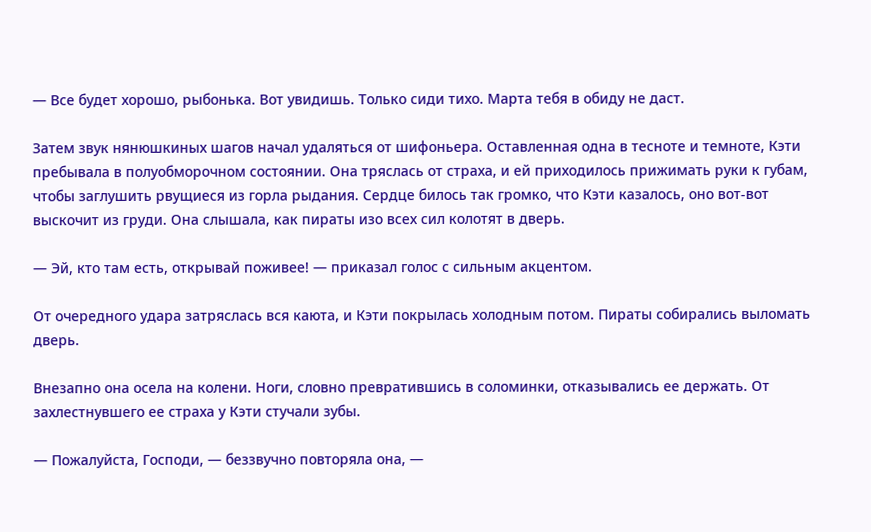— Все будет хорошо, рыбонька. Вот увидишь. Только сиди тихо. Марта тебя в обиду не даст.

Затем звук нянюшкиных шагов начал удаляться от шифоньера. Оставленная одна в тесноте и темноте, Кэти пребывала в полуобморочном состоянии. Она тряслась от страха, и ей приходилось прижимать руки к губам, чтобы заглушить рвущиеся из горла рыдания. Сердце билось так громко, что Кэти казалось, оно вот-вот выскочит из груди. Она слышала, как пираты изо всех сил колотят в дверь.

— Эй, кто там есть, открывай поживее! — приказал голос с сильным акцентом.

От очередного удара затряслась вся каюта, и Кэти покрылась холодным потом. Пираты собирались выломать дверь.

Внезапно она осела на колени. Ноги, словно превратившись в соломинки, отказывались ее держать. От захлестнувшего ее страха у Кэти стучали зубы.

— Пожалуйста, Господи, — беззвучно повторяла она, —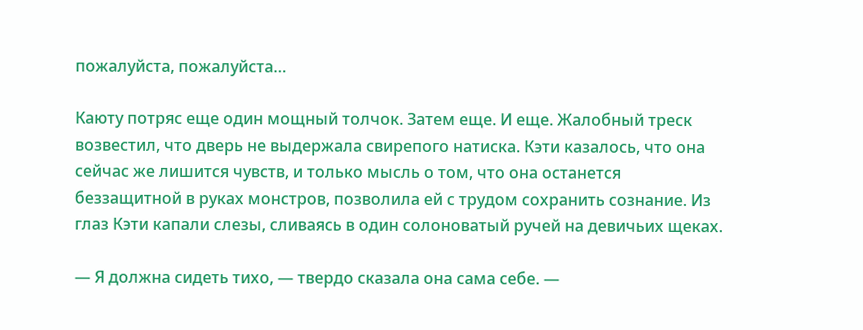пожалуйста, пожалуйста…

Каюту потряс еще один мощный толчок. Затем еще. И еще. Жалобный треск возвестил, что дверь не выдержала свирепого натиска. Кэти казалось, что она сейчас же лишится чувств, и только мысль о том, что она останется беззащитной в руках монстров, позволила ей с трудом сохранить сознание. Из глаз Кэти капали слезы, сливаясь в один солоноватый ручей на девичьих щеках.

— Я должна сидеть тихо, — твердо сказала она сама себе. —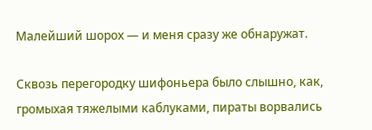Малейший шорох — и меня сразу же обнаружат.

Сквозь перегородку шифоньера было слышно, как, громыхая тяжелыми каблуками, пираты ворвались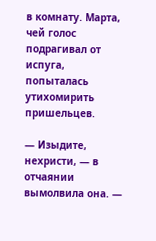в комнату. Марта, чей голос подрагивал от испуга, попыталась утихомирить пришельцев.

— Изыдите, нехристи, — в отчаянии вымолвила она. —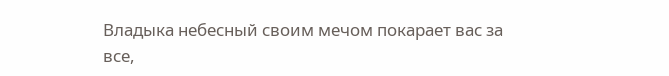Владыка небесный своим мечом покарает вас за все,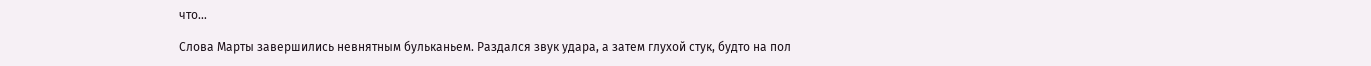что…

Слова Марты завершились невнятным бульканьем. Раздался звук удара, а затем глухой стук, будто на пол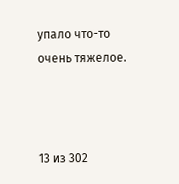упало что-то очень тяжелое.



13 из 302